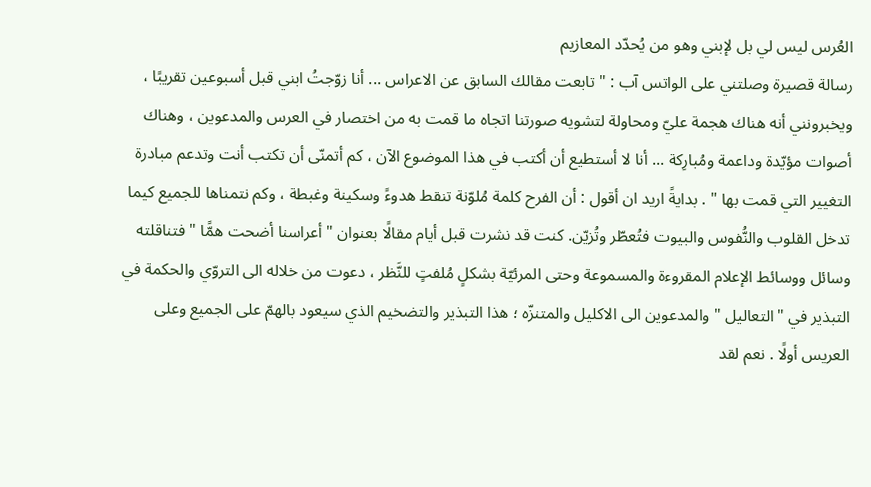العُرس ليس لي بل لإبني وهو من يُحدّد المعازيم
رسالة قصيرة وصلتني على الواتس آب : " تابعت مقالك السابق عن الاعراس ... أنا زوّجتُ ابني قبل أسبوعين تقريبًا ، ويخبرونني أنه هناك هجمة عليّ ومحاولة لتشويه صورتنا اتجاه ما قمت به من اختصار في العرس والمدعوين ، وهناك أصوات مؤيّدة وداعمة ومُبارِكة ... أنا لا أستطيع أن أكتب في هذا الموضوع الآن ، كم أتمنّى أن تكتب أنت وتدعم مبادرة التغيير التي قمت بها " . بدايةً اريد ان أقول : أن الفرح كلمة مُلوّنة تنقط هدوءً وسكينة وغبطة ، وكم نتمناها للجميع كيما تدخل القلوب والنُّفوس والبيوت فتُعطّر وتُزيّن. كنت قد نشرت قبل أيام مقالًا بعنوان " أعراسنا أضحت همًّا " فتناقلته وسائل ووسائط الإعلام المقروءة والمسموعة وحتى المرئيّة بشكلٍ مُلفتٍ للنَّظر ، دعوت من خلاله الى التروّي والحكمة في التبذير في "التعاليل " والمدعوين الى الاكليل والمتنزّه ؛ هذا التبذير والتضخيم الذي سيعود بالهمّ على الجميع وعلى العريس أولًا . نعم لقد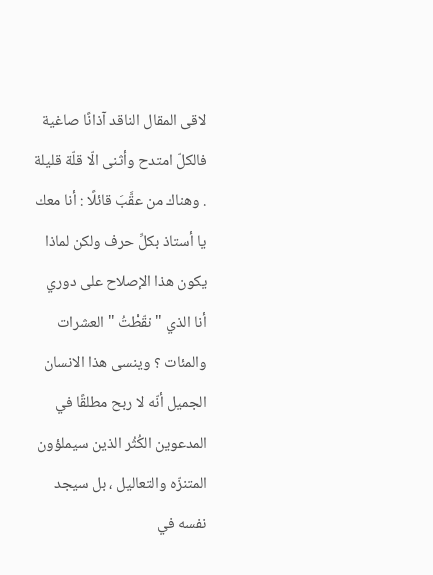لاقى المقال الناقد آذانًا صاغية فالكلّ امتدح وأثنى الّا قلّة قليلة . وهناك من عقَّبَ قائلًا : أنا معك يا أستاذ بكلِّ حرف ولكن لماذا يكون هذا الإصلاح على دوري أنا الذي " نقّطْتُ " العشرات والمئات ؟ وينسى هذا الانسان الجميل أنّه لا ربح مطلقًا في المدعوين الكُثُر الذين سيملؤون المتنزّه والتعاليل ، بل سيجد نفسه في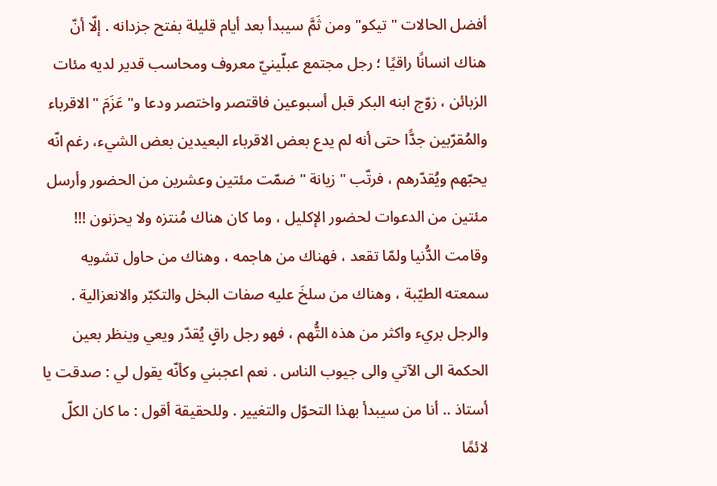أفضل الحالات " تيكو" ومن ثَمَّ سيبدأ بعد أيام قليلة بفتح جزدانه . إلّا أنّ هناك انسانًا راقيًا ؛ رجل مجتمع عبلّينيّ معروف ومحاسب قدير لديه مئات الزبائن ، زوّج ابنه البكر قبل أسبوعين فاقتصر واختصر ودعا و" عَزَمَ " الاقرباء والمُقرّبين جدًّا حتى أنه لم يدع بعض الاقرباء البعيدين بعض الشيء، رغم انّه يحبّهم ويُقدّرهم ، فرتّب " زيانة " ضمّت مئتين وعشرين من الحضور وأرسل مئتين من الدعوات لحضور الإكليل ، وما كان هناك مُنتزه ولا يحزنون !!! وقامت الدُّنيا ولمّا تقعد ، فهناك من هاجمه ، وهناك من حاول تشويه سمعته الطيّبة ، وهناك من سلخَ عليه صفات البخل والتكبّر والانعزالية . والرجل بريء واكثر من هذه التُّهم ، فهو رجل راقٍ يُقدّر ويعي وينظر بعين الحكمة الى الآتي والى جيوب الناس . نعم اعجبني وكأنّه يقول لي : صدقت يا أستاذ .. أنا من سيبدأ بهذا التحوّل والتغيير . وللحقيقة أقول : ما كان الكلّ لائمًا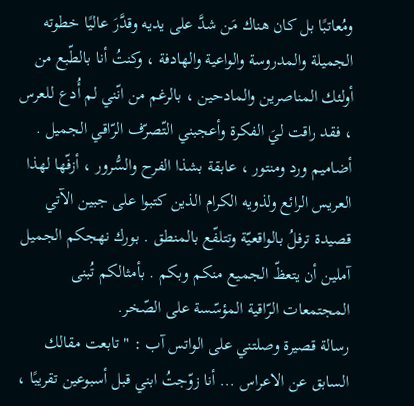ومُعاتبًا بل كان هناك مَن شدَّ على يديه وقدَّرَ عاليًا خطوته الجميلة والمدروسة والواعية والهادفة ، وكنتُ أنا بالطّبع من أولئك المناصرين والمادحين ، بالرغم من انّني لم أُدع للعرس ، فقد راقت ليَ الفكرة وأعجبني التّصرّف الرّاقي الجميل . أضاميم ورد ومنتور ، عابقة بشذا الفرح والسُّرور ، أزفّها لهذا العريس الرائع ولذويه الكرام الذين كتبوا على جبين الآتي قصيدة ترفلُ بالواقعيّة وتتلفّع بالمنطق . بورك نهجكم الجميل آملين أن يتعظّ الجميع منكم وبكم . بأمثالكم تُبنى المجتمعات الرّاقية المؤسّسة على الصّخر.
رسالة قصيرة وصلتني على الواتس آب : " تابعت مقالك السابق عن الاعراس ... أنا زوّجتُ ابني قبل أسبوعين تقريبًا ،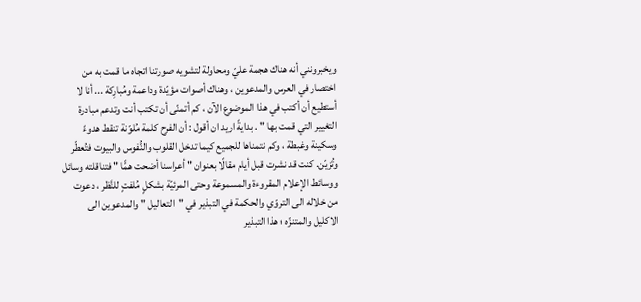ويخبرونني أنه هناك هجمة عليّ ومحاولة لتشويه صورتنا اتجاه ما قمت به من اختصار في العرس والمدعوين ، وهناك أصوات مؤيّدة وداعمة ومُبارِكة ... أنا لا أستطيع أن أكتب في هذا الموضوع الآن ، كم أتمنّى أن تكتب أنت وتدعم مبادرة التغيير التي قمت بها " . بدايةً اريد ان أقول : أن الفرح كلمة مُلوّنة تنقط هدوءً وسكينة وغبطة ، وكم نتمناها للجميع كيما تدخل القلوب والنُّفوس والبيوت فتُعطّر وتُزيّن. كنت قد نشرت قبل أيام مقالًا بعنوان " أعراسنا أضحت همًّا " فتناقلته وسائل ووسائط الإعلام المقروءة والمسموعة وحتى المرئيّة بشكلٍ مُلفتٍ للنَّظر ، دعوت من خلاله الى التروّي والحكمة في التبذير في "التعاليل " والمدعوين الى الاكليل والمتنزّه ؛ هذا التبذير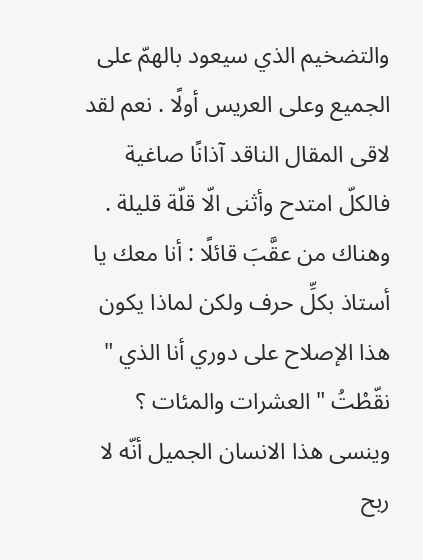والتضخيم الذي سيعود بالهمّ على الجميع وعلى العريس أولًا . نعم لقد لاقى المقال الناقد آذانًا صاغية فالكلّ امتدح وأثنى الّا قلّة قليلة . وهناك من عقَّبَ قائلًا : أنا معك يا أستاذ بكلِّ حرف ولكن لماذا يكون هذا الإصلاح على دوري أنا الذي " نقّطْتُ " العشرات والمئات ؟ وينسى هذا الانسان الجميل أنّه لا ربح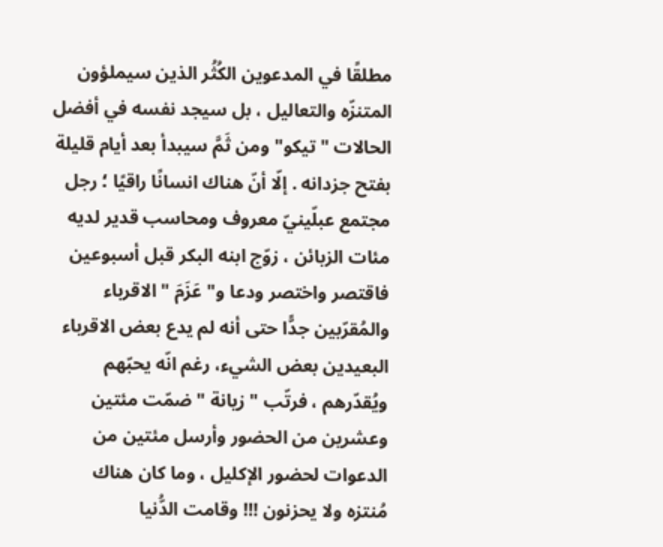مطلقًا في المدعوين الكُثُر الذين سيملؤون المتنزّه والتعاليل ، بل سيجد نفسه في أفضل الحالات " تيكو" ومن ثَمَّ سيبدأ بعد أيام قليلة بفتح جزدانه . إلّا أنّ هناك انسانًا راقيًا ؛ رجل مجتمع عبلّينيّ معروف ومحاسب قدير لديه مئات الزبائن ، زوّج ابنه البكر قبل أسبوعين فاقتصر واختصر ودعا و" عَزَمَ " الاقرباء والمُقرّبين جدًّا حتى أنه لم يدع بعض الاقرباء البعيدين بعض الشيء، رغم انّه يحبّهم ويُقدّرهم ، فرتّب " زيانة " ضمّت مئتين وعشرين من الحضور وأرسل مئتين من الدعوات لحضور الإكليل ، وما كان هناك مُنتزه ولا يحزنون !!! وقامت الدُّنيا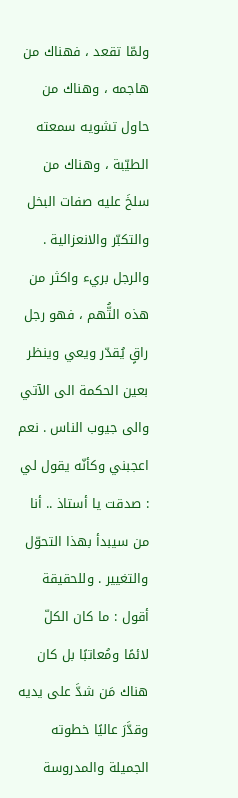ولمّا تقعد ، فهناك من هاجمه ، وهناك من حاول تشويه سمعته الطيّبة ، وهناك من سلخَ عليه صفات البخل والتكبّر والانعزالية . والرجل بريء واكثر من هذه التُّهم ، فهو رجل راقٍ يُقدّر ويعي وينظر بعين الحكمة الى الآتي والى جيوب الناس . نعم اعجبني وكأنّه يقول لي : صدقت يا أستاذ .. أنا من سيبدأ بهذا التحوّل والتغيير . وللحقيقة أقول : ما كان الكلّ لائمًا ومُعاتبًا بل كان هناك مَن شدَّ على يديه وقدَّرَ عاليًا خطوته الجميلة والمدروسة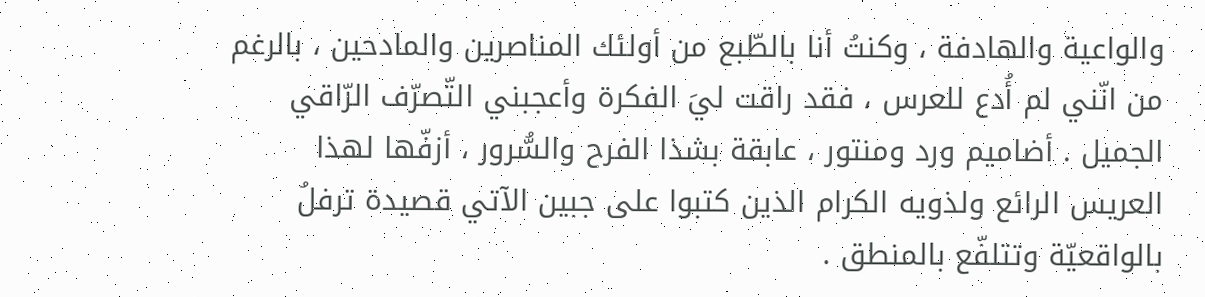والواعية والهادفة ، وكنتُ أنا بالطّبع من أولئك المناصرين والمادحين ، بالرغم من انّني لم أُدع للعرس ، فقد راقت ليَ الفكرة وأعجبني التّصرّف الرّاقي الجميل . أضاميم ورد ومنتور ، عابقة بشذا الفرح والسُّرور ، أزفّها لهذا العريس الرائع ولذويه الكرام الذين كتبوا على جبين الآتي قصيدة ترفلُ بالواقعيّة وتتلفّع بالمنطق .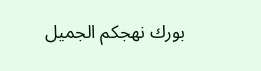بورك نهجكم الجميل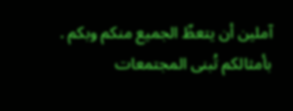آملين أن يتعظّ الجميع منكم وبكم . بأمثالكم تُبنى المجتمعات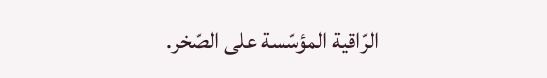الرّاقية المؤسّسة على الصّخر.